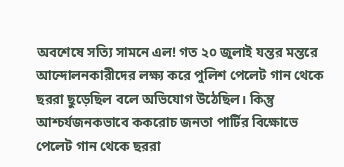অবশেষে সত্যি সামনে এল! গত ২০ জুলাই যন্তর মন্তরে আন্দোলনকারীদের লক্ষ্য করে পুলিশ পেলেট গান থেকে ছররা ছুড়েছিল বলে অভিযোগ উঠেছিল। কিন্তু আশ্চর্যজনকভাবে ককরোচ জনতা পার্টির বিক্ষোভে পেলেট গান থেকে ছররা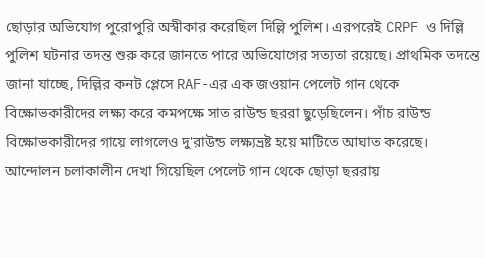ছোড়ার অভিযোগ পুরোপুরি অস্বীকার করেছিল দিল্লি পুলিশ। এরপরেই CRPF ও দিল্লি পুলিশ ঘটনার তদন্ত শুরু করে জানতে পারে অভিযোগের সত্যতা রয়েছে। প্রাথমিক তদন্তে জানা যাচ্ছে, দিল্লির কনট প্লেসে RAF-এর এক জওয়ান পেলেট গান থেকে বিক্ষোভকারীদের লক্ষ্য করে কমপক্ষে সাত রাউন্ড ছররা ছুড়েছিলেন। পাঁচ রাউন্ড বিক্ষোভকারীদের গায়ে লাগলেও দু'রাউন্ড লক্ষ্যভ্রষ্ট হয়ে মাটিতে আঘাত করেছে।
আন্দোলন চলাকালীন দেখা গিয়েছিল পেলেট গান থেকে ছোড়া ছররায়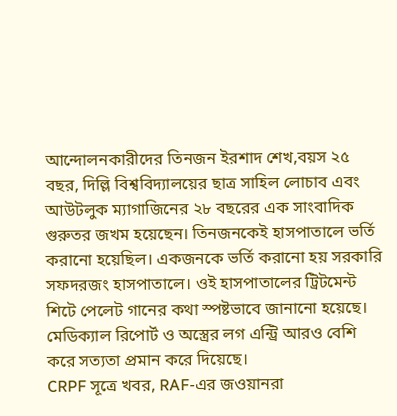আন্দোলনকারীদের তিনজন ইরশাদ শেখ,বয়স ২৫ বছর, দিল্লি বিশ্ববিদ্যালয়ের ছাত্র সাহিল লোচাব এবং আউটলুক ম্যাগাজিনের ২৮ বছরের এক সাংবাদিক গুরুতর জখম হয়েছেন। তিনজনকেই হাসপাতালে ভর্তি করানো হয়েছিল। একজনকে ভর্তি করানো হয় সরকারি সফদরজং হাসপাতালে। ওই হাসপাতালের ট্রিটমেন্ট শিটে পেলেট গানের কথা স্পষ্টভাবে জানানো হয়েছে। মেডিক্যাল রিপোর্ট ও অস্ত্রের লগ এন্ট্রি আরও বেশি করে সত্যতা প্রমান করে দিয়েছে।
CRPF সূত্রে খবর, RAF-এর জওয়ানরা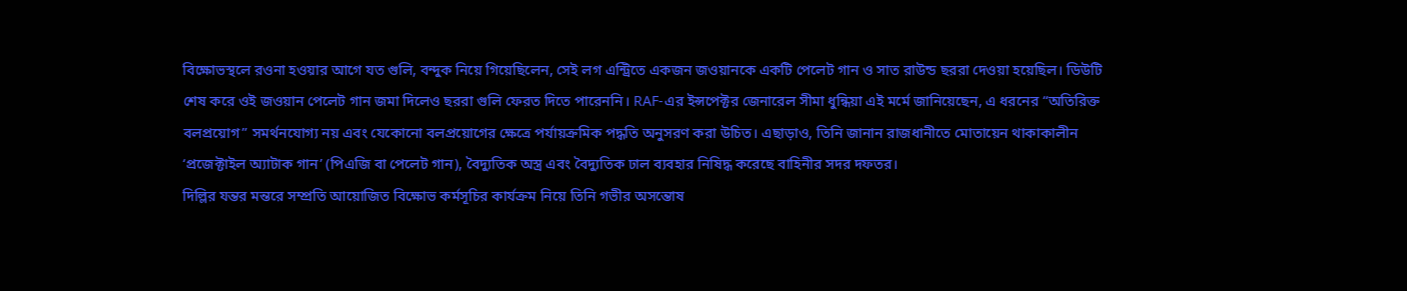বিক্ষোভস্থলে রওনা হওয়ার আগে যত গুলি, বন্দুক নিয়ে গিয়েছিলেন, সেই লগ এন্ট্রিতে একজন জওয়ানকে একটি পেলেট গান ও সাত রাউন্ড ছররা দেওয়া হয়েছিল। ডিউটি শেষ করে ওই জওয়ান পেলেট গান জমা দিলেও ছররা গুলি ফেরত দিতে পারেননি। RAF-এর ইন্সপেক্টর জেনারেল সীমা ধুন্ধিয়া এই মর্মে জানিয়েছেন, এ ধরনের “অতিরিক্ত বলপ্রয়োগ” সমর্থনযোগ্য নয় এবং যেকোনো বলপ্রয়োগের ক্ষেত্রে পর্যায়ক্রমিক পদ্ধতি অনুসরণ করা উচিত। এছাড়াও, তিনি জানান রাজধানীতে মোতায়েন থাকাকালীন ‘প্রজেক্টাইল অ্যাটাক গান’ (পিএজি বা পেলেট গান), বৈদ্যুতিক অস্ত্র এবং বৈদ্যুতিক ঢাল ব্যবহার নিষিদ্ধ করেছে বাহিনীর সদর দফতর।
দিল্লির যন্তর মন্তরে সম্প্রতি আয়োজিত বিক্ষোভ কর্মসূচির কার্যক্রম নিয়ে তিনি গভীর অসন্তোষ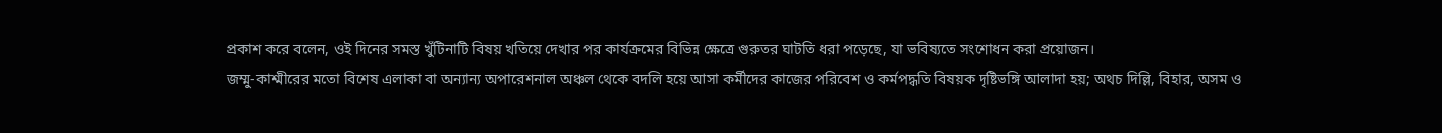প্রকাশ করে বলেন, ওই দিনের সমস্ত খুঁটিনাটি বিষয় খতিয়ে দেখার পর কার্যক্রমের বিভিন্ন ক্ষেত্রে গুরুতর ঘাটতি ধরা পড়েছে, যা ভবিষ্যতে সংশোধন করা প্রয়োজন।
জম্মু-কাশ্মীরের মতো বিশেষ এলাকা বা অন্যান্য অপারেশনাল অঞ্চল থেকে বদলি হয়ে আসা কর্মীদের কাজের পরিবেশ ও কর্মপদ্ধতি বিষয়ক দৃষ্টিভঙ্গি আলাদা হয়; অথচ দিল্লি, বিহার, অসম ও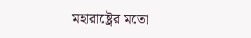মহারাষ্ট্রের মতো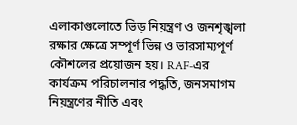এলাকাগুলোতে ভিড় নিয়ন্ত্রণ ও জনশৃঙ্খলা রক্ষার ক্ষেত্রে সম্পূর্ণ ভিন্ন ও ভারসাম্যপূর্ণ কৌশলের প্রয়োজন হয়। RAF-এর কার্যক্রম পরিচালনার পদ্ধতি, জনসমাগম নিয়ন্ত্রণের নীতি এবং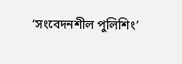‘সংবেদনশীল পুলিশিং’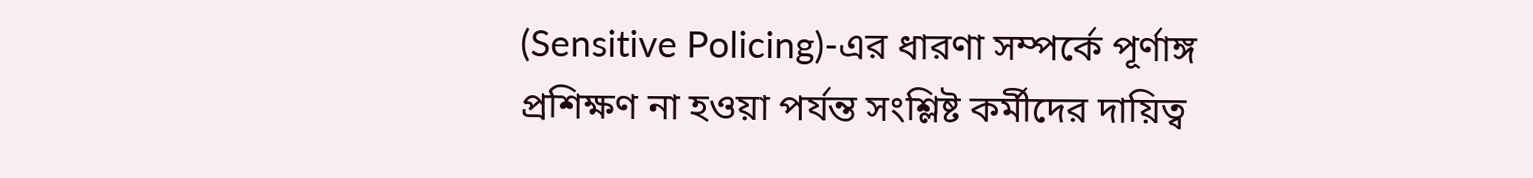(Sensitive Policing)-এর ধারণা সম্পর্কে পূর্ণাঙ্গ প্রশিক্ষণ না হওয়া পর্যন্ত সংশ্লিষ্ট কর্মীদের দায়িত্ব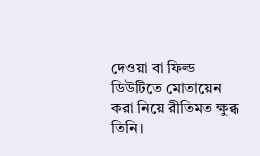দেওয়া বা ফিল্ড ডিউটিতে মোতায়েন করা নিয়ে রীতিমত ক্ষুব্ধ তিনি।